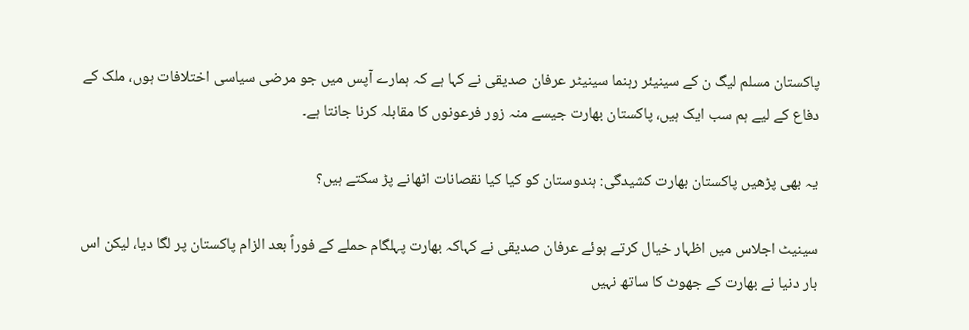پاکستان مسلم لیگ ن کے سینیئر رہنما سینیٹر عرفان صدیقی نے کہا ہے کہ ہمارے آپس میں جو مرضی سیاسی اختلافات ہوں، ملک کے دفاع کے لیے ہم سب ایک ہیں، پاکستان بھارت جیسے منہ زور فرعونوں کا مقابلہ کرنا جانتا ہے۔

یہ بھی پڑھیں پاکستان بھارت کشیدگی: ہندوستان کو کیا کیا نقصانات اٹھانے پڑ سکتے ہیں؟

سینیٹ اجلاس میں اظہار خیال کرتے ہوئے عرفان صدیقی نے کہاکہ بھارت پہلگام حملے کے فوراً بعد الزام پاکستان پر لگا دیا، لیکن اس بار دنیا نے بھارت کے جھوٹ کا ساتھ نہیں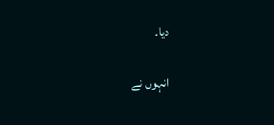دیا۔

انہوں نے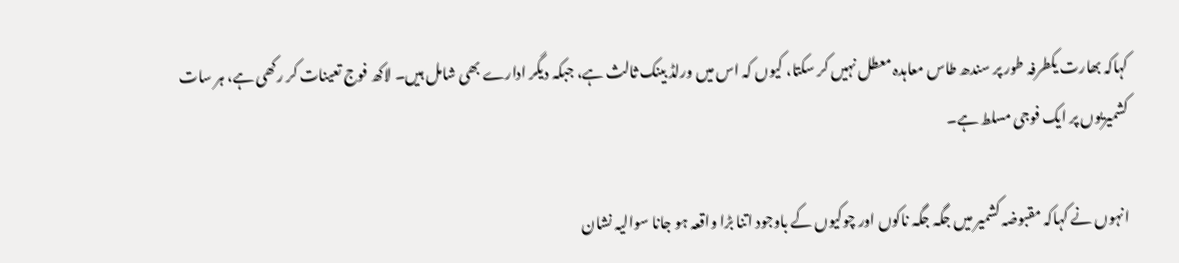کہاکہ بھارت یکطرفہ طور پر سندھ طاس معاہدہ معطل نہیں کر سکتا، کیوں کہ اس میں ورلڈ بینک ثالث ہے، جبکہ دیگر ادارے بھی شامل ہیں۔ لاکھ فوج تعینات کر رکھی ہے، ہر سات کشمیریوں پر ایک فوجی مسلط ہے۔

انہوں نے کہاکہ مقبوضہ کشمیر میں جگہ جگہ ناکوں اور چوکیوں کے باوجود اتنا بڑا واقعہ ہو جانا سوالیہ نشان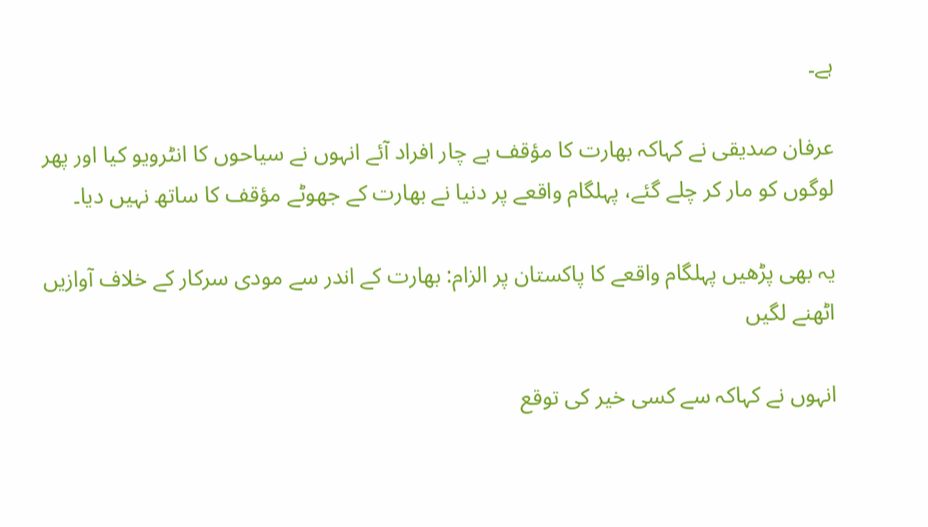ہے۔

عرفان صدیقی نے کہاکہ بھارت کا مؤقف ہے چار افراد آئے انہوں نے سیاحوں کا انٹرویو کیا اور پھر لوگوں کو مار کر چلے گئے، پہلگام واقعے پر دنیا نے بھارت کے جھوٹے مؤقف کا ساتھ نہیں دیا۔

یہ بھی پڑھیں پہلگام واقعے کا پاکستان پر الزام: بھارت کے اندر سے مودی سرکار کے خلاف آوازیں اٹھنے لگیں

انہوں نے کہاکہ سے کسی خیر کی توقع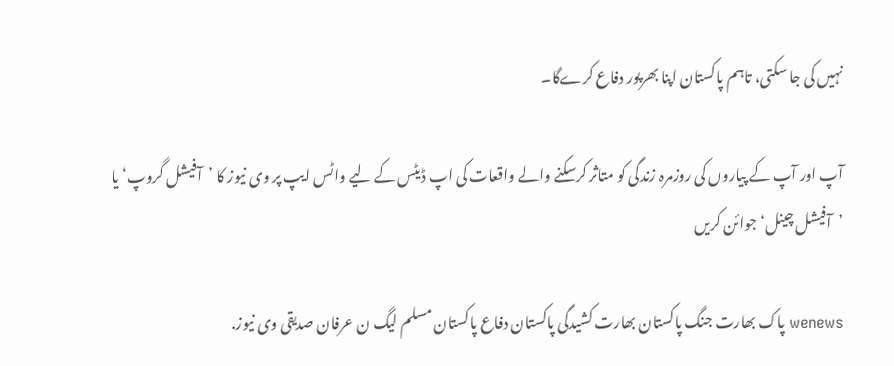نہیں کی جا سکتی، تاہم پاکستان اپنا بھرپور دفاع کرےگا۔

آپ اور آپ کے پیاروں کی روزمرہ زندگی کو متاثر کرسکنے والے واقعات کی اپ ڈیٹس کے لیے واٹس ایپ پر وی نیوز کا ’آفیشل گروپ‘ یا ’آفیشل چینل‘ جوائن کریں

wenews پاک بھارت جنگ پاکستان بھارت کشیدگی پاکستان دفاع پاکستان مسلم لیگ ن عرفان صدیقی وی نیوز.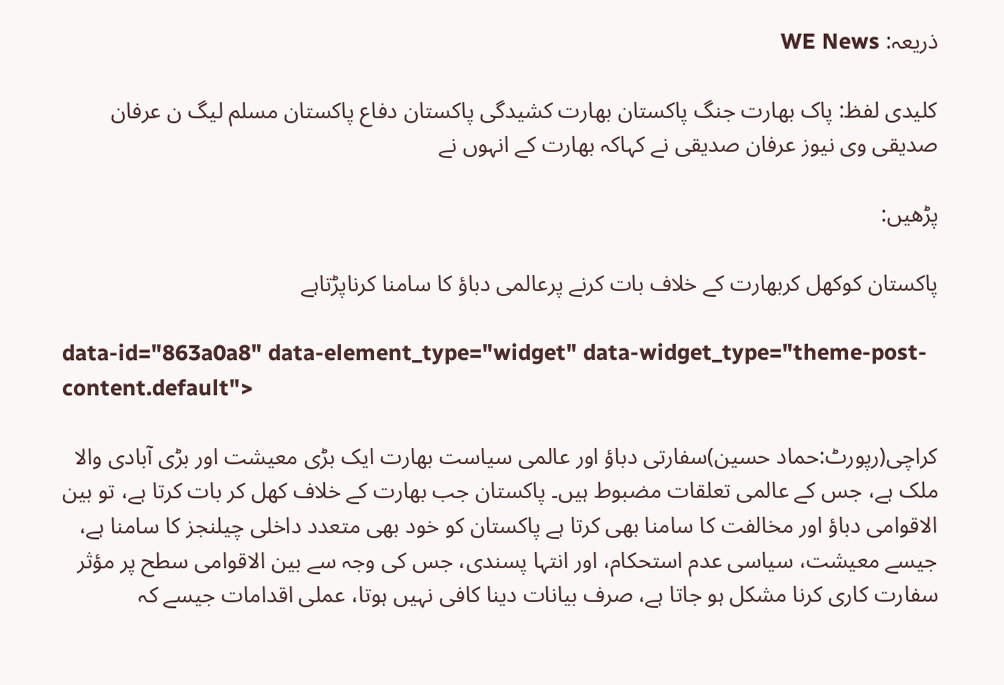ذریعہ: WE News

کلیدی لفظ: پاک بھارت جنگ پاکستان بھارت کشیدگی پاکستان دفاع پاکستان مسلم لیگ ن عرفان صدیقی وی نیوز عرفان صدیقی نے کہاکہ بھارت کے انہوں نے

پڑھیں:

پاکستان کوکھل کربھارت کے خلاف بات کرنے پرعالمی دباؤ کا سامنا کرناپڑتاہے

data-id="863a0a8" data-element_type="widget" data-widget_type="theme-post-content.default">

کراچی(رپورٹ:حماد حسین)سفارتی دباؤ اور عالمی سیاست بھارت ایک بڑی معیشت اور بڑی آبادی والا ملک ہے، جس کے عالمی تعلقات مضبوط ہیں۔ پاکستان جب بھارت کے خلاف کھل کر بات کرتا ہے، تو بین الاقوامی دباؤ اور مخالفت کا سامنا بھی کرتا ہے پاکستان کو خود بھی متعدد داخلی چیلنجز کا سامنا ہے، جیسے معیشت، سیاسی عدم استحکام، اور انتہا پسندی، جس کی وجہ سے بین الاقوامی سطح پر مؤثر سفارت کاری کرنا مشکل ہو جاتا ہے، صرف بیانات دینا کافی نہیں ہوتا، عملی اقدامات جیسے کہ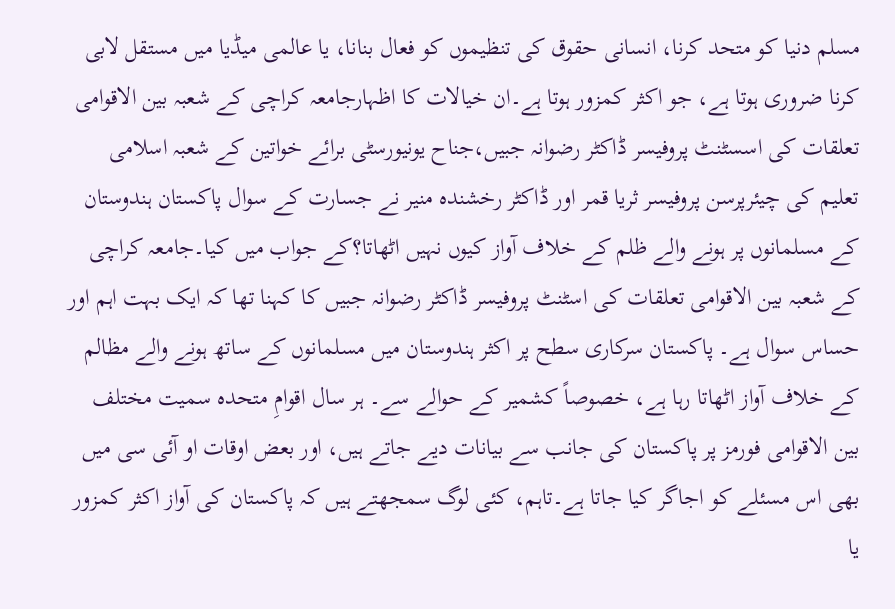مسلم دنیا کو متحد کرنا، انسانی حقوق کی تنظیموں کو فعال بنانا، یا عالمی میڈیا میں مستقل لابی کرنا ضروری ہوتا ہے، جو اکثر کمزور ہوتا ہے۔ان خیالات کا اظہارجامعہ کراچی کے شعبہ بین الاقوامی تعلقات کی اسسٹنٹ پروفیسر ڈاکٹر رضوانہ جبیں،جناح یونیورسٹی برائے خواتین کے شعبہ اسلامی تعلیم کی چیئرپرسن پروفیسر ثریا قمر اور ڈاکٹر رخشندہ منیر نے جسارت کے سوال پاکستان ہندوستان کے مسلمانوں پر ہونے والے ظلم کے خلاف آواز کیوں نہیں اٹھاتا؟کے جواب میں کیا۔جامعہ کراچی کے شعبہ بین الاقوامی تعلقات کی اسٹنٹ پروفیسر ڈاکٹر رضوانہ جبیں کا کہنا تھا کہ ایک بہت اہم اور حساس سوال ہے۔ پاکستان سرکاری سطح پر اکثر ہندوستان میں مسلمانوں کے ساتھ ہونے والے مظالم کے خلاف آواز اٹھاتا رہا ہے، خصوصاً کشمیر کے حوالے سے۔ ہر سال اقوامِ متحدہ سمیت مختلف بین الاقوامی فورمز پر پاکستان کی جانب سے بیانات دیے جاتے ہیں، اور بعض اوقات او آئی سی میں بھی اس مسئلے کو اجاگر کیا جاتا ہے۔تاہم، کئی لوگ سمجھتے ہیں کہ پاکستان کی آواز اکثر کمزور یا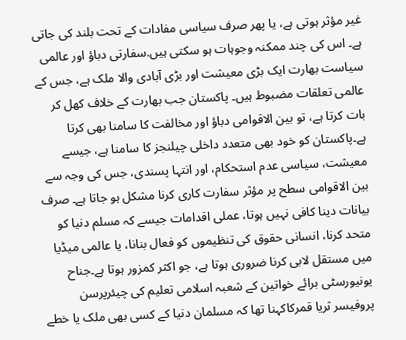غیر مؤثر ہوتی ہے، یا پھر صرف سیاسی مفادات کے تحت بلند کی جاتی ہے۔ اس کی چند ممکنہ وجوہات ہو سکتی ہیں.سفارتی دباؤ اور عالمی سیاست بھارت ایک بڑی معیشت اور بڑی آبادی والا ملک ہے، جس کے عالمی تعلقات مضبوط ہیں۔ پاکستان جب بھارت کے خلاف کھل کر بات کرتا ہے، تو بین الاقوامی دباؤ اور مخالفت کا سامنا بھی کرتا ہے۔پاکستان کو خود بھی متعدد داخلی چیلنجز کا سامنا ہے، جیسے معیشت، سیاسی عدم استحکام، اور انتہا پسندی، جس کی وجہ سے بین الاقوامی سطح پر مؤثر سفارت کاری کرنا مشکل ہو جاتا ہے۔ صرف بیانات دینا کافی نہیں ہوتا، عملی اقدامات جیسے کہ مسلم دنیا کو متحد کرنا، انسانی حقوق کی تنظیموں کو فعال بنانا، یا عالمی میڈیا میں مستقل لابی کرنا ضروری ہوتا ہے، جو اکثر کمزور ہوتا ہے۔جناح یونیورسٹی برائے خواتین کے شعبہ اسلامی تعلیم کی چیئرپرسن پروفیسر ثریا قمرکاکہنا تھا کہ مسلمان دنیا کے کسی بھی ملک یا خطے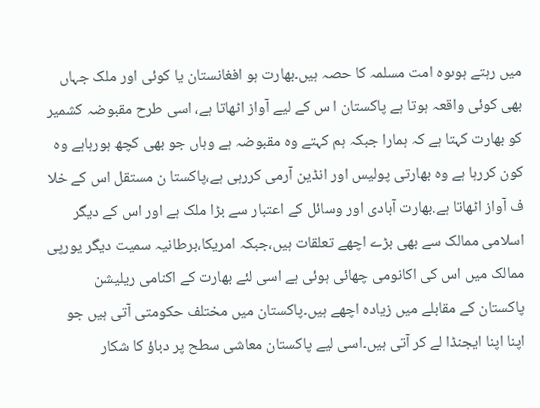میں رہتے ہوںوہ امت مسلمہ کا حصہ ہیں۔بھارت ہو افغانستان یا کوئی اور ملک جہاں بھی کوئی واقعہ ہوتا ہے پاکستان ا س کے لیے آواز اٹھاتا ہے، اسی طرح مقبوضہ کشمیر کو بھارت کہتا ہے کہ ہمارا جبکہ ہم کہتے وہ مقبوضہ ہے وہاں جو بھی کچھ ہورہاہے وہ کون کررہا ہے وہ بھارتی پولیس اور انڈین آرمی کررہی ہے،پاکستا ن مستقل اس کے خلا ف آواز اٹھاتا ہے.بھارت آبادی اور وسائل کے اعتبار سے بڑا ملک ہے اور اس کے دیگر اسلامی ممالک سے بھی بڑے اچھے تعلقات ہیں،جبکہ امریکا،برطانیہ سمیت دیگر یورپی ممالک میں اس کی اکانومی چھائی ہوئی ہے اسی لئے بھارت کے اکنامی ریلیشن پاکستان کے مقابلے میں زیادہ اچھے ہیں۔پاکستان میں مختلف حکومتی آتی ہیں جو اپنا اپنا ایجنڈا لے کر آتی ہیں۔اسی لیے پاکستان معاشی سطح پر دباؤ کا شکار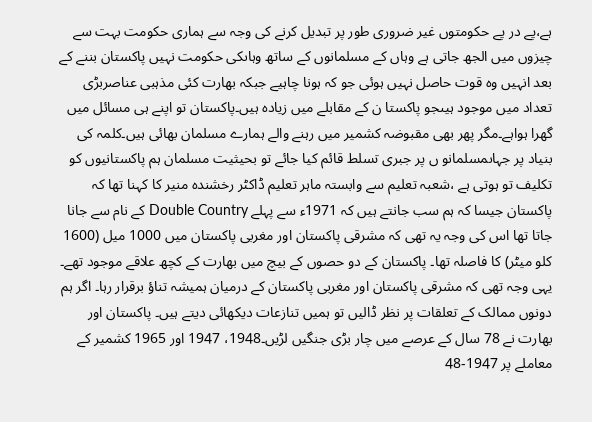ہے،پے در پے حکومتوں غیر ضروری طور پر تبدیل کرنے کی وجہ سے ہماری حکومت بہت سے چیزوں میں الجھ جاتی ہے وہاں کے مسلمانوں کے ساتھ وہاںکی حکومت نہیں پاکستان بننے کے بعد انہیں وہ قوت حاصل نہیں ہوئی جو کہ ہونا چاہیے جبکہ بھارت کئی مذہبی عناصربڑی تعداد میں موجود ہیںجو پاکستا ن کے مقابلے میں زیادہ ہیں۔پاکستان تو اپنے ہی مسائل میں گھرا ہواہے۔مگر پھر بھی مقبوضہ کشمیر میں رہنے والے ہمارے مسلمان بھائی ہیں۔کلمہ کی بنیاد پر جہاںمسلمانو ں پر جبری تسلط قائم کیا جائے تو بحیثیت مسلمان ہم پاکستانیوں کو تکلیف تو ہوتی ہے ،شعبہ تعلیم سے وابستہ ماہر تعلیم ڈاکٹر رخشندہ منیر کا کہنا تھا کہ پاکستان جیسا کہ ہم سب جانتے ہیں کہ 1971ء سے پہلے Double Country کے نام سے جانا جاتا تھا اس کی وجہ یہ تھی کہ مشرقی پاکستان اور مغربی پاکستان میں 1000 میل (1600 کلو میٹر) کا فاصلہ تھا۔ پاکستان کے دو حصوں کے بیچ میں بھارت کے کچھ علاقے موجود تھے۔ یہی وجہ تھی کہ مشرقی پاکستان اور مغربی پاکستان کے درمیان ہمیشہ تناؤ برقرار رہا۔ اگر ہم دونوں ممالک کے تعلقات پر نظر ڈالیں تو ہمیں تنازعات دیکھائی دیتے ہیں۔ پاکستان اور بھارت نے 78 سال کے عرصے میں چار بڑی جنگیں لڑیں۔1948، 1947 اور 1965 کشمیر کے معاملے پر 1947-48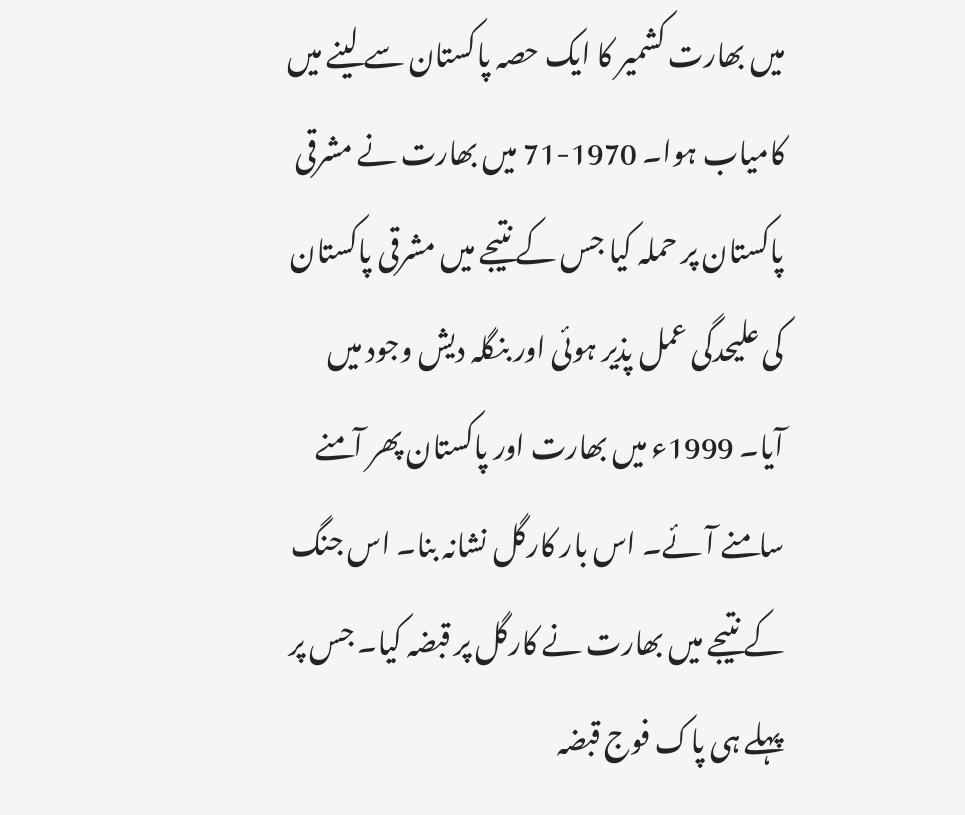میں بھارت کشمیر کا ایک حصہ پاکستان سے لینے میں کامیاب ہوا۔ 1970-71 میں بھارت نے مشرقی پاکستان پر حملہ کیا جس کے نتیجے میں مشرقی پاکستان کی علیحدگی عمل پذیر ہوئی اور بنگلہ دیش وجود میں آیا۔ 1999ء میں بھارت اور پاکستان پھر آمنے سامنے آئے۔ اس بار کارگل نشانہ بنا۔ اس جنگ کے نتیجے میں بھارت نے کارگل پر قبضہ کیا۔ جس پر پہلے ہی پاک فوج قبضہ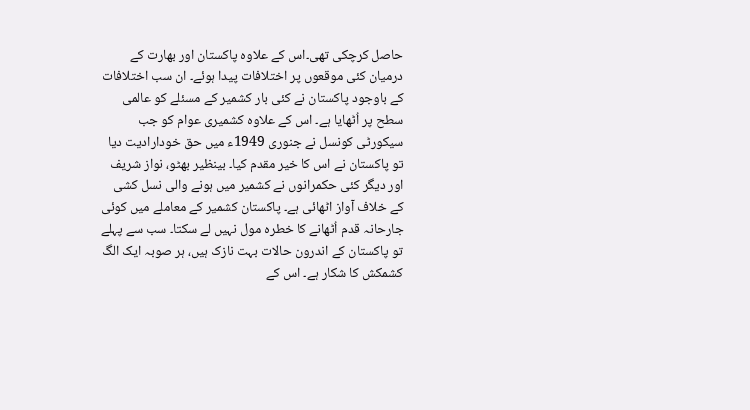حاصل کرچکی تھی۔اس کے علاوہ پاکستان اور بھارت کے درمیان کئی موقعوں پر اختلافات پیدا ہوئے۔ ان سب اختلافات کے باوجود پاکستان نے کئی بار کشمیر کے مسئلے کو عالمی سطح پر اُٹھایا ہے۔ اس کے علاوہ کشمیری عوام کو جب سیکورٹی کونسل نے جنوری 1949ء میں حق خودارادیت دیا تو پاکستان نے اس کا خیر مقدم کیا۔ بینظیر بھٹو، نواز شریف اور دیگر کئی حکمرانوں نے کشمیر میں ہونے والی نسل کشی کے خلاف آواز اٹھائی ہے۔ پاکستان کشمیر کے معاملے میں کوئی جارحانہ قدم اُٹھانے کا خطرہ مول نہیں لے سکتا۔ سب سے پہلے تو پاکستان کے اندرون حالات بہت نازک ہیں، ہر صوبہ ایک الگ کشمکش کا شکار ہے۔ اس کے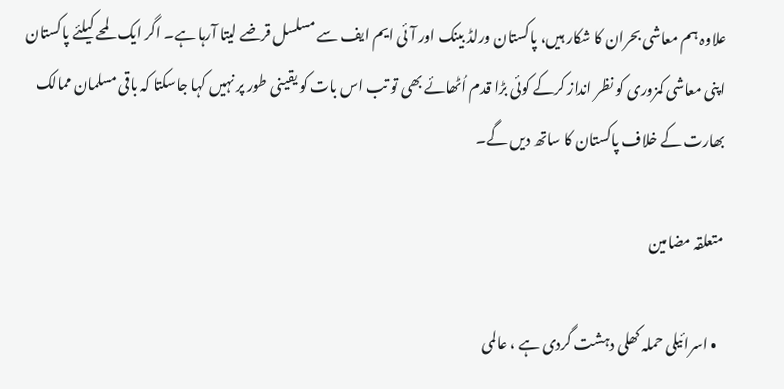علاوہ ہم معاشی بحران کا شکار ہیں، پاکستان ورلڈ بینک اور آئی ایم ایف سے مسلسل قرضے لیتا آرہا ہے۔ اگر ایک لمحے کیلئے پاکستان اپنی معاشی کمزوری کو نظر انداز کرکے کوئی بڑا قدم اُٹھائے بھی تو تب اس بات کو یقینی طور پر نہیں کہا جاسکتا کہ باقی مسلمان ممالک بھارت کے خلاف پاکستان کا ساتھ دیں گے۔

متعلقہ مضامین

  • اسرائیلی حملہ کھلی دہشت گردی ہے ، عالمی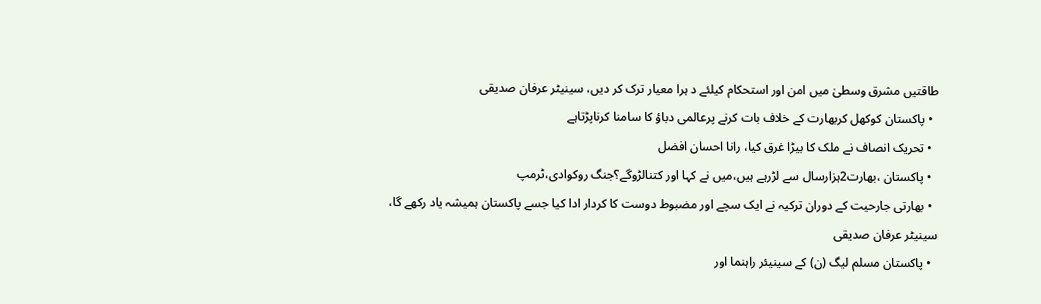طاقتیں مشرق وسطیٰ میں امن اور استحکام کیلئے د ہرا معیار ترک کر دیں، سینیٹر عرفان صدیقی
  • پاکستان کوکھل کربھارت کے خلاف بات کرنے پرعالمی دباؤ کا سامنا کرناپڑتاہے
  • تحریک انصاف نے ملک کا بیڑا غرق کیا، رانا احسان افضل
  • پاکستان ،بھارت2ہزارسال سے لڑرہے ہیں،میں نے کہا اور کتنالڑوگے؟جنگ روکوادی،ٹرمپ
  • بھارتی جارحیت کے دوران ترکیہ نے ایک سچے اور مضبوط دوست کا کردار ادا کیا جسے پاکستان ہمیشہ یاد رکھے گا، سینیٹر عرفان صدیقی
  • پاکستان مسلم لیگ (ن) کے سینیئر راہنما اور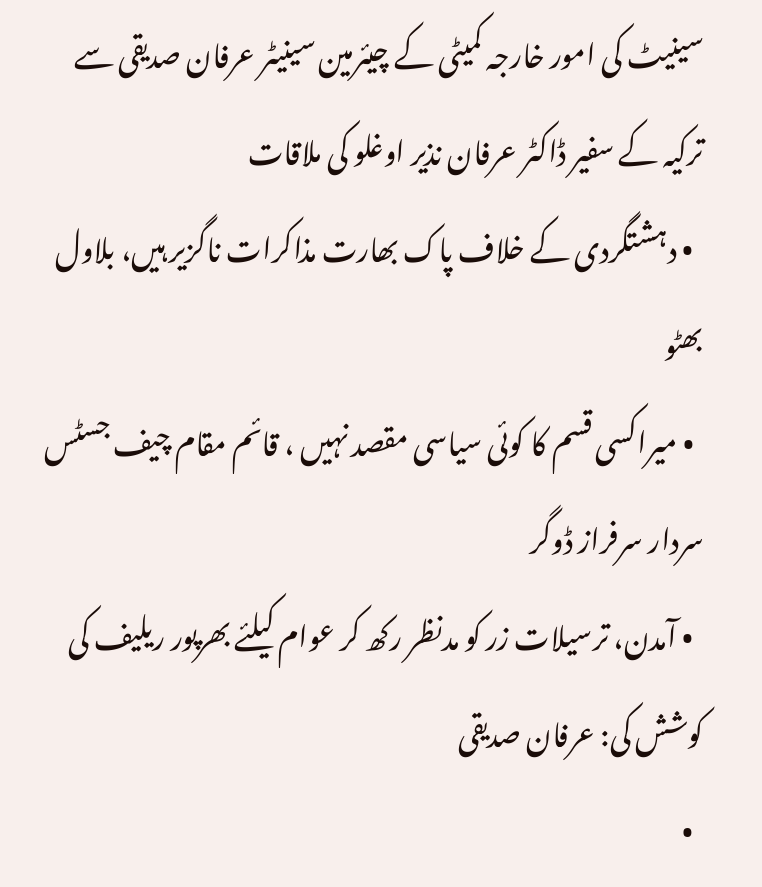سینیٹ کی امور خارجہ کمیٹی کے چیئرمین سینیٹر عرفان صدیقی سے ترکیہ کے سفیر ڈاکٹر عرفان نذیر اوغلو کی ملاقات
  • دہشتگردی کے خلاف پاک بھارت مذاکرات ناگزیر ہیں، بلاول بھٹو
  • میراکسی قسم کا کوئی سیاسی مقصد نہیں ، قائم مقام چیف جسٹس سردار سرفراز ڈوگر
  • آمدن، ترسیلات زر کو مدنظر رکھ کر عوام کیلئے بھرپور ریلیف کی کوشش کی: عرفان صدیقی
  •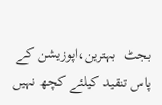بجٹ  بہترین،اپوزیشن کے پاس تنقید کیلئے کچھ نہیں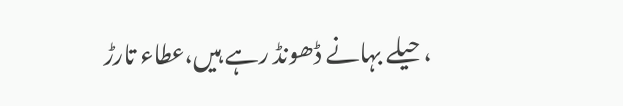،حیلے بہانے ڈھونڈ رہے ہیں،عطاء تارڑ